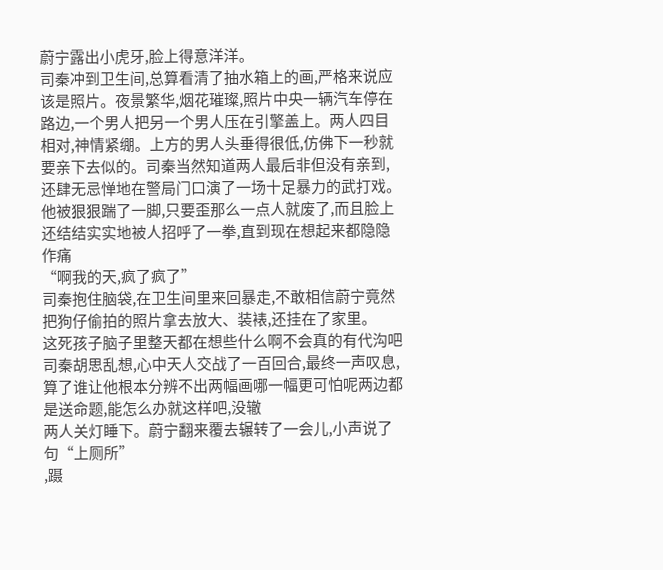蔚宁露出小虎牙,脸上得意洋洋。
司秦冲到卫生间,总算看清了抽水箱上的画,严格来说应该是照片。夜景繁华,烟花璀璨,照片中央一辆汽车停在路边,一个男人把另一个男人压在引擎盖上。两人四目相对,神情紧绷。上方的男人头垂得很低,仿佛下一秒就要亲下去似的。司秦当然知道两人最后非但没有亲到,还肆无忌惮地在警局门口演了一场十足暴力的武打戏。他被狠狠踹了一脚,只要歪那么一点人就废了,而且脸上还结结实实地被人招呼了一拳,直到现在想起来都隐隐作痛
“啊我的天,疯了疯了”
司秦抱住脑袋,在卫生间里来回暴走,不敢相信蔚宁竟然把狗仔偷拍的照片拿去放大、装裱,还挂在了家里。
这死孩子脑子里整天都在想些什么啊不会真的有代沟吧司秦胡思乱想,心中天人交战了一百回合,最终一声叹息,算了谁让他根本分辨不出两幅画哪一幅更可怕呢两边都是送命题,能怎么办就这样吧,没辙
两人关灯睡下。蔚宁翻来覆去辗转了一会儿,小声说了句“上厕所”
,蹑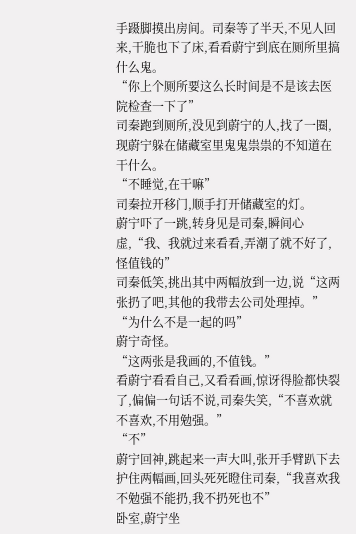手蹑脚摸出房间。司秦等了半天,不见人回来,干脆也下了床,看看蔚宁到底在厕所里搞什么鬼。
“你上个厕所要这么长时间是不是该去医院检查一下了”
司秦跑到厕所,没见到蔚宁的人,找了一圈,现蔚宁躲在储藏室里鬼鬼祟祟的不知道在干什么。
“不睡觉,在干嘛”
司秦拉开移门,顺手打开储藏室的灯。
蔚宁吓了一跳,转身见是司秦,瞬间心虚,“我、我就过来看看,弄潮了就不好了,怪值钱的”
司秦低笑,挑出其中两幅放到一边,说“这两张扔了吧,其他的我带去公司处理掉。”
“为什么不是一起的吗”
蔚宁奇怪。
“这两张是我画的,不值钱。”
看蔚宁看看自己,又看看画,惊讶得脸都快裂了,偏偏一句话不说,司秦失笑,“不喜欢就不喜欢,不用勉强。”
“不”
蔚宁回神,跳起来一声大叫,张开手臂趴下去护住两幅画,回头死死瞪住司秦,“我喜欢我不勉强不能扔,我不扔死也不”
卧室,蔚宁坐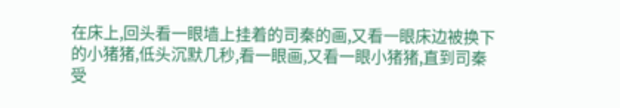在床上,回头看一眼墙上挂着的司秦的画,又看一眼床边被换下的小猪猪,低头沉默几秒,看一眼画,又看一眼小猪猪,直到司秦受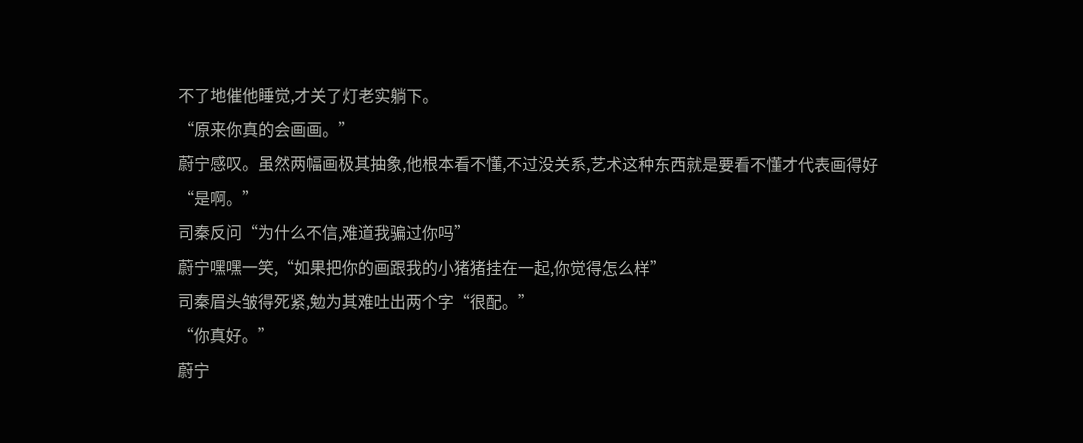不了地催他睡觉,才关了灯老实躺下。
“原来你真的会画画。”
蔚宁感叹。虽然两幅画极其抽象,他根本看不懂,不过没关系,艺术这种东西就是要看不懂才代表画得好
“是啊。”
司秦反问“为什么不信,难道我骗过你吗”
蔚宁嘿嘿一笑,“如果把你的画跟我的小猪猪挂在一起,你觉得怎么样”
司秦眉头皱得死紧,勉为其难吐出两个字“很配。”
“你真好。”
蔚宁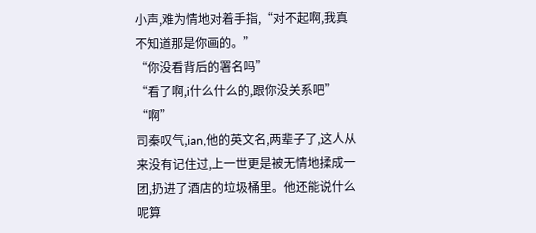小声,难为情地对着手指,“对不起啊,我真不知道那是你画的。”
“你没看背后的署名吗”
“看了啊,i什么什么的,跟你没关系吧”
“啊”
司秦叹气,ian,他的英文名,两辈子了,这人从来没有记住过,上一世更是被无情地揉成一团,扔进了酒店的垃圾桶里。他还能说什么呢算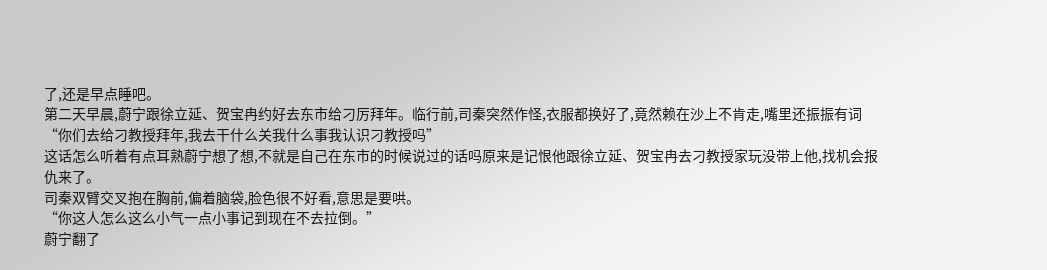了,还是早点睡吧。
第二天早晨,蔚宁跟徐立延、贺宝冉约好去东市给刁厉拜年。临行前,司秦突然作怪,衣服都换好了,竟然赖在沙上不肯走,嘴里还振振有词“你们去给刁教授拜年,我去干什么关我什么事我认识刁教授吗”
这话怎么听着有点耳熟蔚宁想了想,不就是自己在东市的时候说过的话吗原来是记恨他跟徐立延、贺宝冉去刁教授家玩没带上他,找机会报仇来了。
司秦双臂交叉抱在胸前,偏着脑袋,脸色很不好看,意思是要哄。
“你这人怎么这么小气一点小事记到现在不去拉倒。”
蔚宁翻了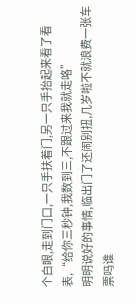个白眼,走到门口,一只手扶着门,另一只手抬起来看了看表,“给你三秒钟,我数到三,不跟过来我就走咯”
明明说好的事情,临出门了还闹别扭,几岁啦不就浪费一张车票吗谁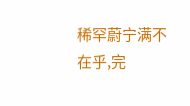稀罕蔚宁满不在乎,完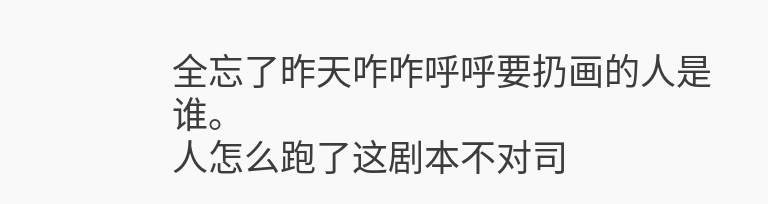全忘了昨天咋咋呼呼要扔画的人是谁。
人怎么跑了这剧本不对司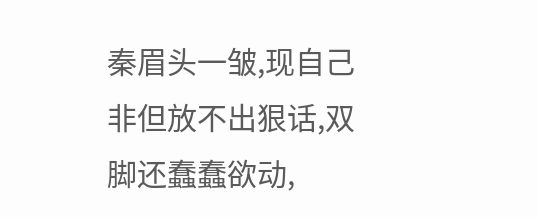秦眉头一皱,现自己非但放不出狠话,双脚还蠢蠢欲动,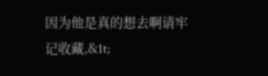因为他是真的想去啊请牢记收藏,&1t;